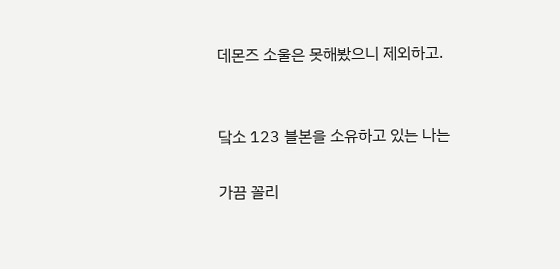데몬즈 소울은 못해봤으니 제외하고.


닼소 123 블본을 소유하고 있는 나는

가끔 꼴리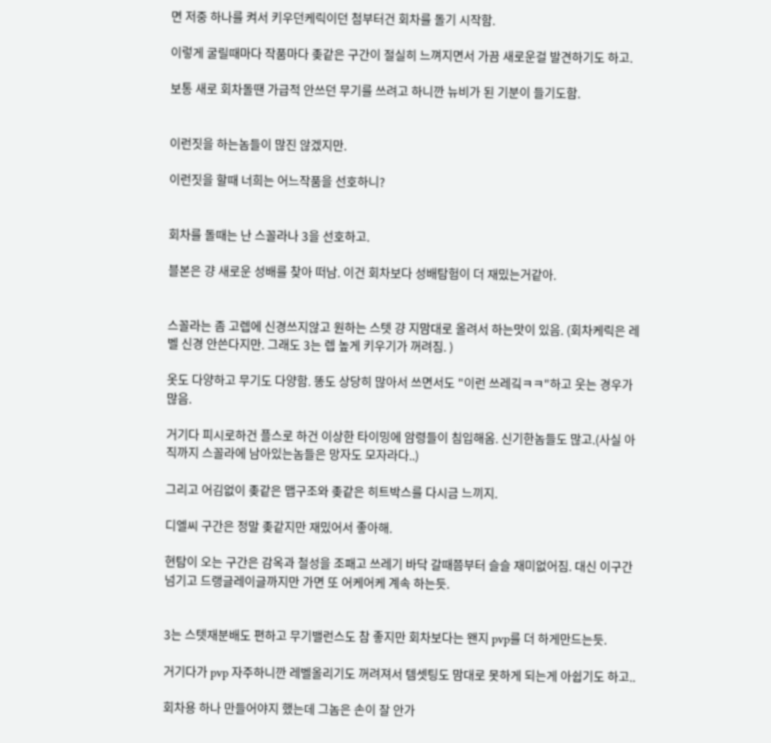면 저중 하나를 켜서 키우던케릭이던 첨부터건 회차를 돌기 시작함.

이렇게 굴릴때마다 작품마다 좆같은 구간이 절실히 느껴지면서 가끔 새로운걸 발견하기도 하고.

보통 새로 회차돌땐 가급적 안쓰던 무기를 쓰려고 하니깐 뉴비가 된 기분이 들기도함.


이런짓을 하는놈들이 많진 않겠지만.

이런짓을 할때 너희는 어느작품을 선호하니?


회차를 돌때는 난 스꼴라나 3을 선호하고.

블본은 걍 새로운 성배를 찾아 떠남. 이건 회차보다 성배탐험이 더 재밌는거같아.


스꼴라는 좀 고렙에 신경쓰지않고 원하는 스텟 걍 지맘대로 올려서 하는맛이 있음. (회차케릭은 레벨 신경 안쓴다지만. 그래도 3는 렙 높게 키우기가 꺼려짐. )

옷도 다양하고 무기도 다양함. 똥도 상당히 많아서 쓰면서도 "이런 쓰레깈ㅋㅋ"하고 웃는 경우가 많음.

거기다 피시로하건 플스로 하건 이상한 타이밍에 암령들이 침입해옴. 신기한놈들도 많고.(사실 아직까지 스꼴라에 남아있는놈들은 망자도 모자라다..)

그리고 어김없이 좆같은 맵구조와 좆같은 히트박스를 다시금 느끼지.

디엘씨 구간은 정말 좆같지만 재밌어서 좋아해.

현탐이 오는 구간은 감옥과 철성을 조패고 쓰레기 바닥 갈때쯤부터 슬슬 재미없어짐. 대신 이구간 넘기고 드랭글레이글까지만 가면 또 어케어케 계속 하는듯.


3는 스텟재분배도 편하고 무기밸런스도 참 좋지만 회차보다는 왠지 pvp를 더 하게만드는듯.

거기다가 pvp 자주하니깐 레벨올리기도 꺼려져서 템셋팅도 맘대로 못하게 되는게 아쉽기도 하고..

회차용 하나 만들어야지 했는데 그놈은 손이 잘 안가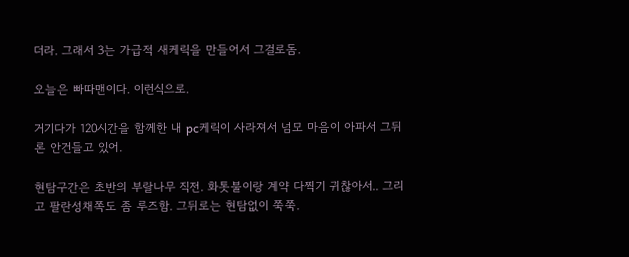더라. 그래서 3는 가급적 새케릭을 만들어서 그걸로돔.

오늘은 빠따맨이다. 이런식으로.

거기다가 120시간을 함께한 내 pc케릭이 사라져서 넘모 마음이 아파서 그뒤론 안건들고 있어.

현탐구간은 초반의 부랄나무 직전. 화톳불이랑 계약 다찍기 귀찮아서.. 그리고 팔란성채쪽도 좀 루즈함. 그뒤로는 현탐없이 쭉쭉.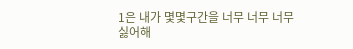1은 내가 몇몇구간을 너무 너무 너무 싫어해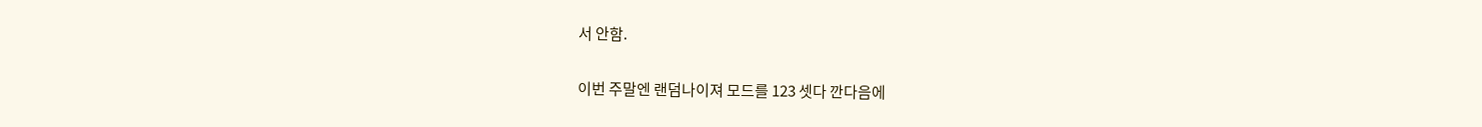서 안함.


이번 주말엔 랜덤나이져 모드를 123 셋다 깐다음에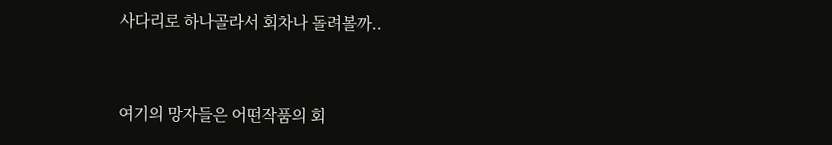사다리로 하나골라서 회차나 돌려볼까..


여기의 망자들은 어떤작품의 회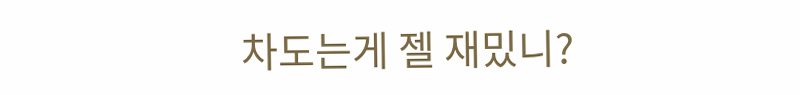차도는게 젤 재밌니?